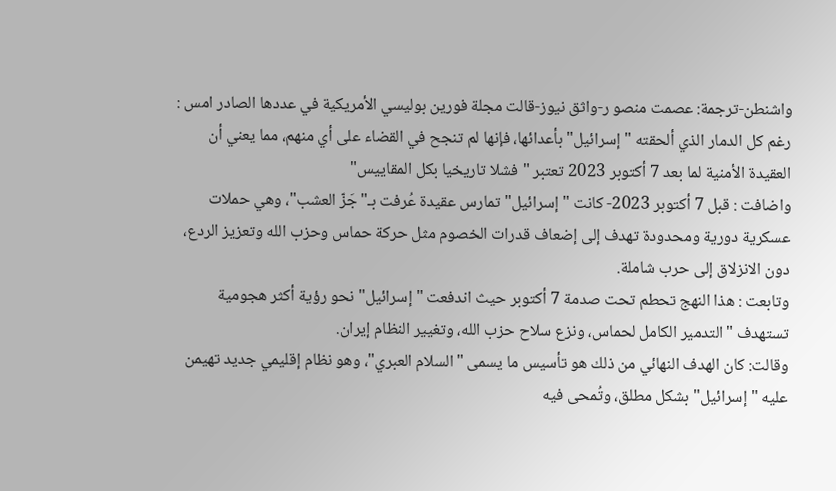واشنطن-ترجمة: عصمت منصو ر-واثق نيوز-قالت مجلة فورين بوليسي الأمريكية في عددها الصادر امس : رغم كل الدمار الذي ألحقته "إسرائيل" بأعدائها، فإنها لم تنجح في القضاء على أي منهم، مما يعني أن العقيدة الأمنية لما بعد 7 أكتوبر 2023 تعتبر "فشلا تاريخيا بكل المقاييس"
واضافت : قبل 7 أكتوبر 2023- كانت "إسرائيل" تمارس عقيدة عُرفت بـ"جَزّ العشب"، وهي حملات عسكرية دورية ومحدودة تهدف إلى إضعاف قدرات الخصوم مثل حركة حماس وحزب الله وتعزيز الردع، دون الانزلاق إلى حرب شاملة.
وتابعت : هذا النهج تحطم تحت صدمة 7 أكتوبر حيث اندفعت "إسرائيل" نحو رؤية أكثر هجومية تستهدف "التدمير الكامل لحماس، ونزع سلاح حزب الله، وتغيير النظام إيران.
وقالت: كان الهدف النهائي من ذلك هو تأسيس ما يسمى "السلام العبري"، وهو نظام إقليمي جديد تهيمن عليه "إسرائيل" بشكل مطلق، وتُمحى فيه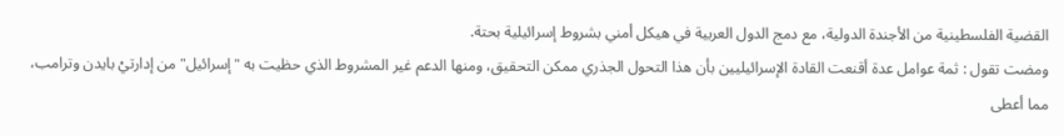القضية الفلسطينية من الأجندة الدولية، مع دمج الدول العربية في هيكل أمني بشروط إسرائيلية بحتة.
ومضت تقول : ثمة عوامل عدة أقنعت القادة الإسرائيليين بأن هذا التحول الجذري ممكن التحقيق، ومنها الدعم غير المشروط الذي حظيت به "إسرائيل" من إدارتيْ بايدن وترامب، مما أعطى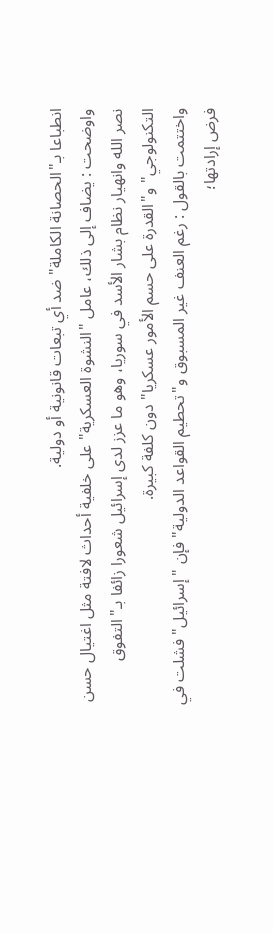انطباعا بـ"الحصانة الكاملة" ضد أي تبعات قانونية أو دولية.
واوضحت : يضاف إلى ذلك، عامل "النشوة العسكرية" على خلفية أحداث لافتة مثل اغتيال حسن نصر الله وانهيار نظام بشار الأسد في سوريا، وهو ما عزز لدى إسرائيل شعورا زائفا بـ"التفوق التكنولوجي" و"القدرة على حسم الأمور عسكريا" دون كلفة كبيرة.
واختتمت بالقول : رغم العنف غير المسبوق و"تحطيم القواعد الدولية" فإن "إسرائيل" فشلت في فرض إرادتها؛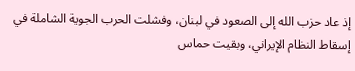إذ عاد حزب الله إلى الصعود في لبنان، وفشلت الحرب الجوية الشاملة في إسقاط النظام الإيراني، وبقيت حماس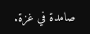صامدة في غزة.